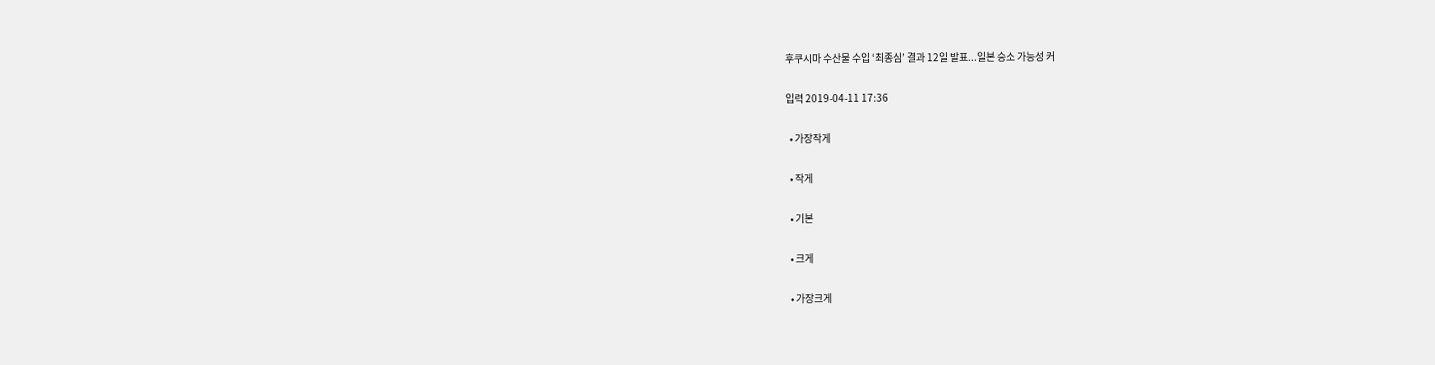후쿠시마 수산물 수입 ‘최종심’ 결과 12일 발표...일본 승소 가능성 커

입력 2019-04-11 17:36

  • 가장작게

  • 작게

  • 기본

  • 크게

  • 가장크게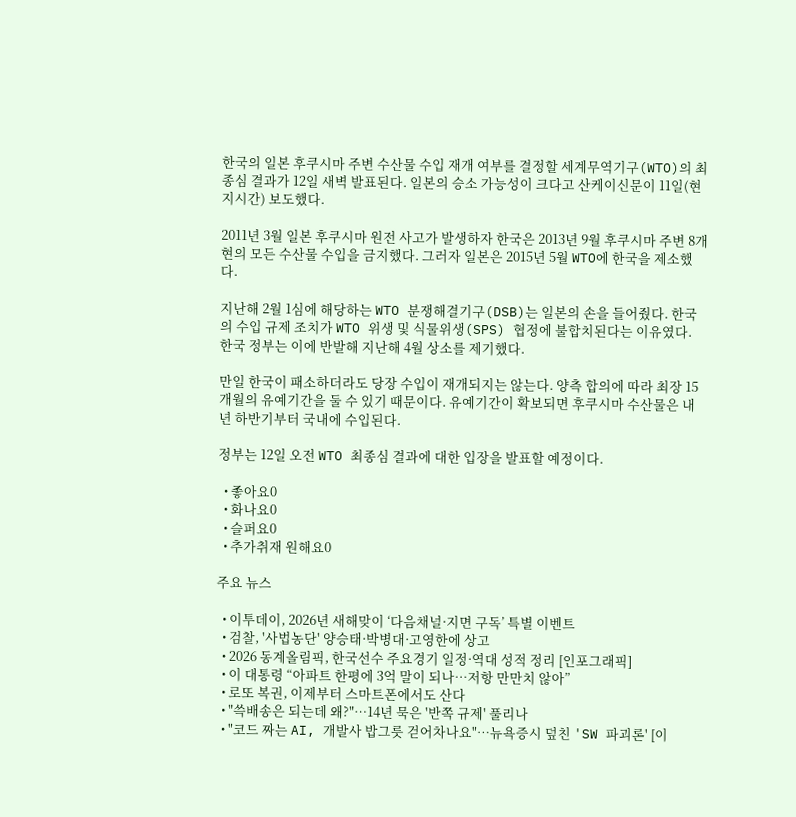한국의 일본 후쿠시마 주변 수산물 수입 재개 여부를 결정할 세계무역기구(WTO)의 최종심 결과가 12일 새벽 발표된다. 일본의 승소 가능성이 크다고 산케이신문이 11일(현지시간) 보도했다.

2011년 3월 일본 후쿠시마 원전 사고가 발생하자 한국은 2013년 9월 후쿠시마 주변 8개 현의 모든 수산물 수입을 금지했다. 그러자 일본은 2015년 5월 WTO에 한국을 제소했다.

지난해 2월 1심에 해당하는 WTO 분쟁해결기구(DSB)는 일본의 손을 들어줬다. 한국의 수입 규제 조치가 WTO 위생 및 식물위생(SPS) 협정에 불합치된다는 이유였다. 한국 정부는 이에 반발해 지난해 4월 상소를 제기했다.

만일 한국이 패소하더라도 당장 수입이 재개되지는 않는다. 양측 합의에 따라 최장 15개월의 유예기간을 둘 수 있기 때문이다. 유예기간이 확보되면 후쿠시마 수산물은 내년 하반기부터 국내에 수입된다.

정부는 12일 오전 WTO 최종심 결과에 대한 입장을 발표할 예정이다.

  • 좋아요0
  • 화나요0
  • 슬퍼요0
  • 추가취재 원해요0

주요 뉴스

  • 이투데이, 2026년 새해맞이 ‘다음채널·지면 구독’ 특별 이벤트
  • 검찰, '사법농단' 양승태·박병대·고영한에 상고
  • 2026 동계올림픽, 한국선수 주요경기 일정·역대 성적 정리 [인포그래픽]
  • 이 대통령 “아파트 한평에 3억 말이 되나…저항 만만치 않아”
  • 로또 복권, 이제부터 스마트폰에서도 산다
  • "쓱배송은 되는데 왜?"…14년 묵은 '반쪽 규제' 풀리나
  • "코드 짜는 AI, 개발사 밥그릇 걷어차나요"…뉴욕증시 덮친 'SW 파괴론' [이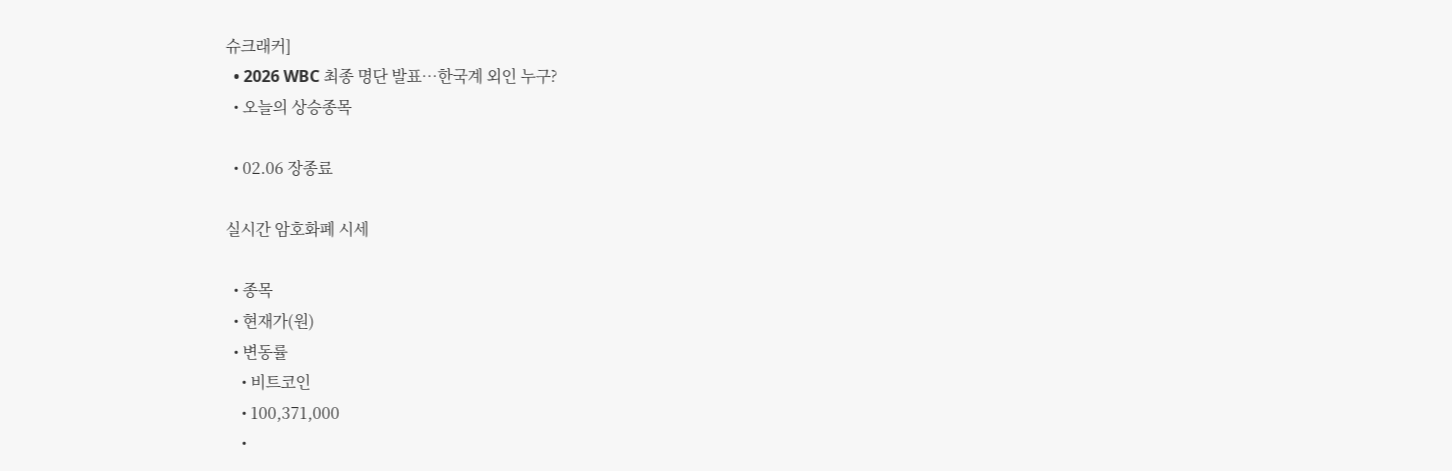슈크래커]
  • 2026 WBC 최종 명단 발표…한국계 외인 누구?
  • 오늘의 상승종목

  • 02.06 장종료

실시간 암호화폐 시세

  • 종목
  • 현재가(원)
  • 변동률
    • 비트코인
    • 100,371,000
    •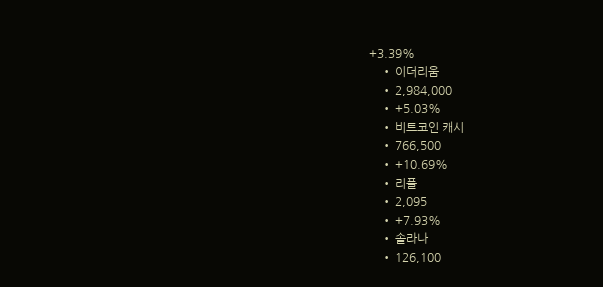+3.39%
    • 이더리움
    • 2,984,000
    • +5.03%
    • 비트코인 캐시
    • 766,500
    • +10.69%
    • 리플
    • 2,095
    • +7.93%
    • 솔라나
    • 126,100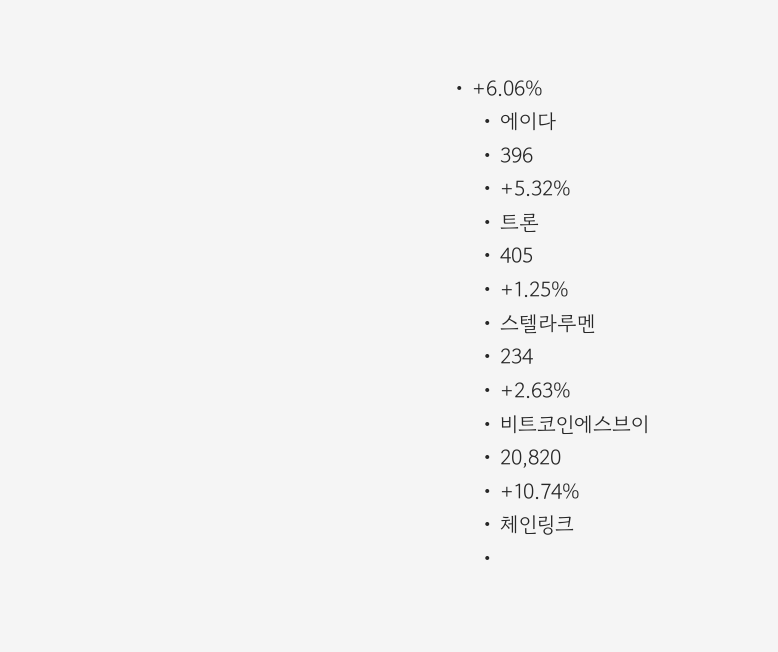• +6.06%
    • 에이다
    • 396
    • +5.32%
    • 트론
    • 405
    • +1.25%
    • 스텔라루멘
    • 234
    • +2.63%
    • 비트코인에스브이
    • 20,820
    • +10.74%
    • 체인링크
    •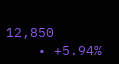12,850
    • +5.94%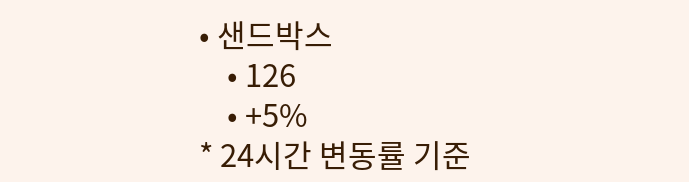• 샌드박스
    • 126
    • +5%
* 24시간 변동률 기준